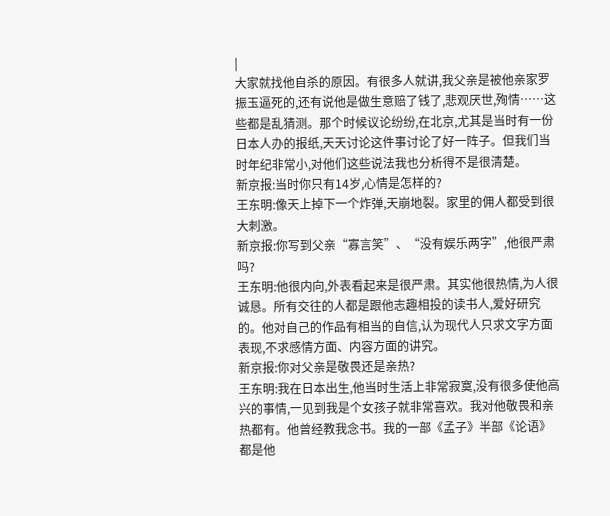|
大家就找他自杀的原因。有很多人就讲,我父亲是被他亲家罗振玉逼死的,还有说他是做生意赔了钱了,悲观厌世,殉情……这些都是乱猜测。那个时候议论纷纷,在北京,尤其是当时有一份日本人办的报纸,天天讨论这件事讨论了好一阵子。但我们当时年纪非常小,对他们这些说法我也分析得不是很清楚。
新京报:当时你只有14岁,心情是怎样的?
王东明:像天上掉下一个炸弹,天崩地裂。家里的佣人都受到很大刺激。
新京报:你写到父亲“寡言笑”、“没有娱乐两字”,他很严肃吗?
王东明:他很内向,外表看起来是很严肃。其实他很热情,为人很诚恳。所有交往的人都是跟他志趣相投的读书人,爱好研究的。他对自己的作品有相当的自信,认为现代人只求文字方面表现,不求感情方面、内容方面的讲究。
新京报:你对父亲是敬畏还是亲热?
王东明:我在日本出生,他当时生活上非常寂寞,没有很多使他高兴的事情,一见到我是个女孩子就非常喜欢。我对他敬畏和亲热都有。他曾经教我念书。我的一部《孟子》半部《论语》都是他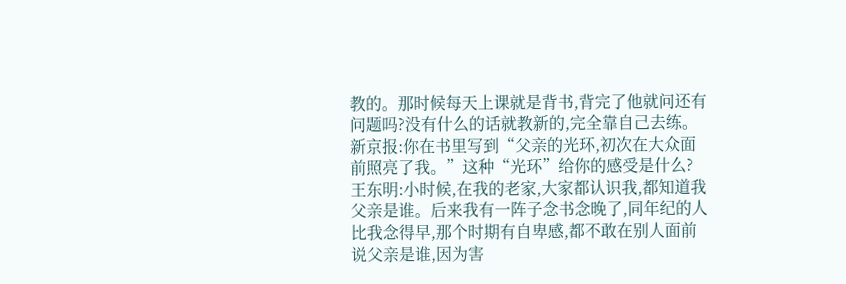教的。那时候每天上课就是背书,背完了他就问还有问题吗?没有什么的话就教新的,完全靠自己去练。
新京报:你在书里写到“父亲的光环,初次在大众面前照亮了我。”这种“光环”给你的感受是什么?
王东明:小时候,在我的老家,大家都认识我,都知道我父亲是谁。后来我有一阵子念书念晚了,同年纪的人比我念得早,那个时期有自卑感,都不敢在别人面前说父亲是谁,因为害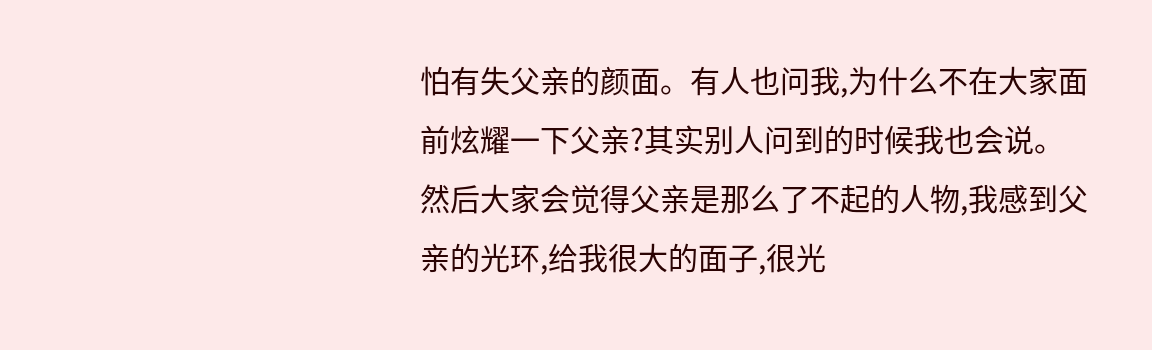怕有失父亲的颜面。有人也问我,为什么不在大家面前炫耀一下父亲?其实别人问到的时候我也会说。然后大家会觉得父亲是那么了不起的人物,我感到父亲的光环,给我很大的面子,很光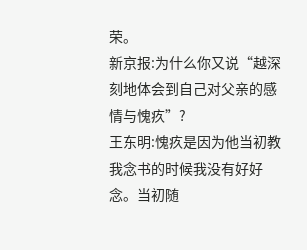荣。
新京报:为什么你又说“越深刻地体会到自己对父亲的感情与愧疚”?
王东明:愧疚是因为他当初教我念书的时候我没有好好念。当初随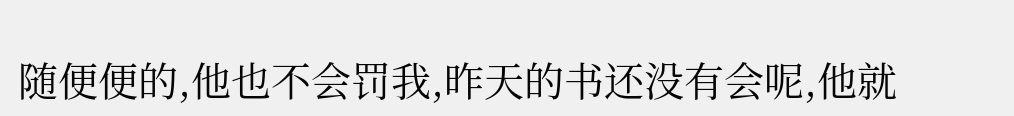随便便的,他也不会罚我,昨天的书还没有会呢,他就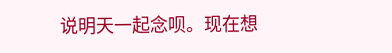说明天一起念呗。现在想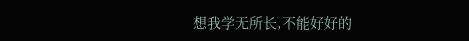想我学无所长,不能好好的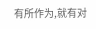有所作为,就有对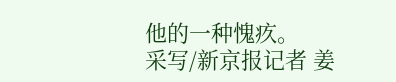他的一种愧疚。
采写/新京报记者 姜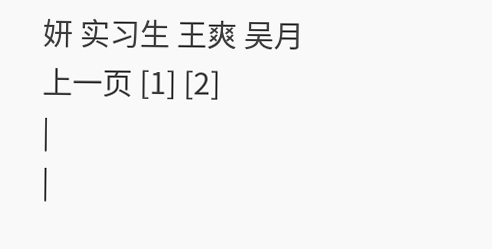妍 实习生 王爽 吴月
上一页 [1] [2]
|
|